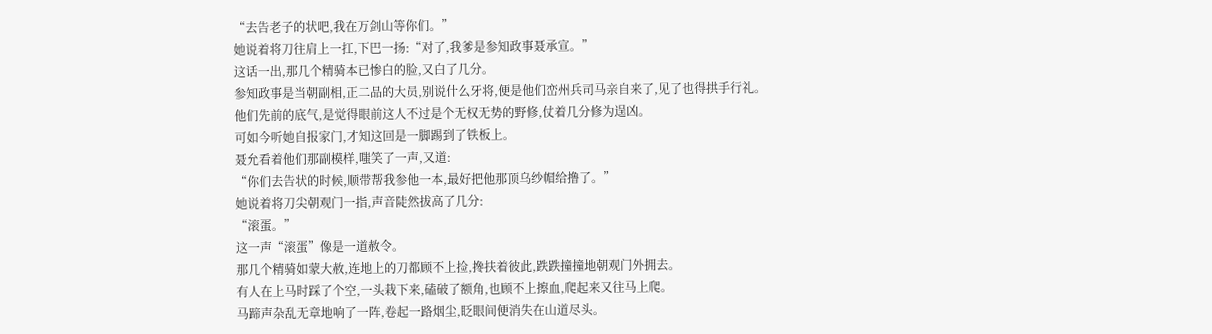“去告老子的状吧,我在万剑山等你们。”
她说着将刀往肩上一扛,下巴一扬:“对了,我爹是参知政事聂承宣。”
这话一出,那几个精骑本已惨白的脸,又白了几分。
参知政事是当朝副相,正二品的大员,别说什么牙将,便是他们峦州兵司马亲自来了,见了也得拱手行礼。
他们先前的底气,是觉得眼前这人不过是个无权无势的野修,仗着几分修为逞凶。
可如今听她自报家门,才知这回是一脚踢到了铁板上。
聂允看着他们那副模样,嗤笑了一声,又道:
“你们去告状的时候,顺带帮我参他一本,最好把他那顶乌纱帽给撸了。”
她说着将刀尖朝观门一指,声音陡然拔高了几分:
“滚蛋。”
这一声“滚蛋”像是一道赦令。
那几个精骑如蒙大赦,连地上的刀都顾不上捡,搀扶着彼此,跌跌撞撞地朝观门外拥去。
有人在上马时踩了个空,一头栽下来,磕破了额角,也顾不上擦血,爬起来又往马上爬。
马蹄声杂乱无章地响了一阵,卷起一路烟尘,眨眼间便消失在山道尽头。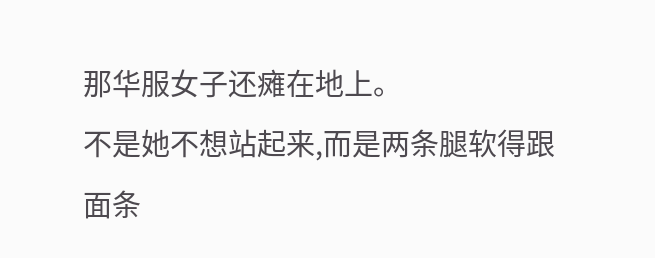那华服女子还瘫在地上。
不是她不想站起来,而是两条腿软得跟面条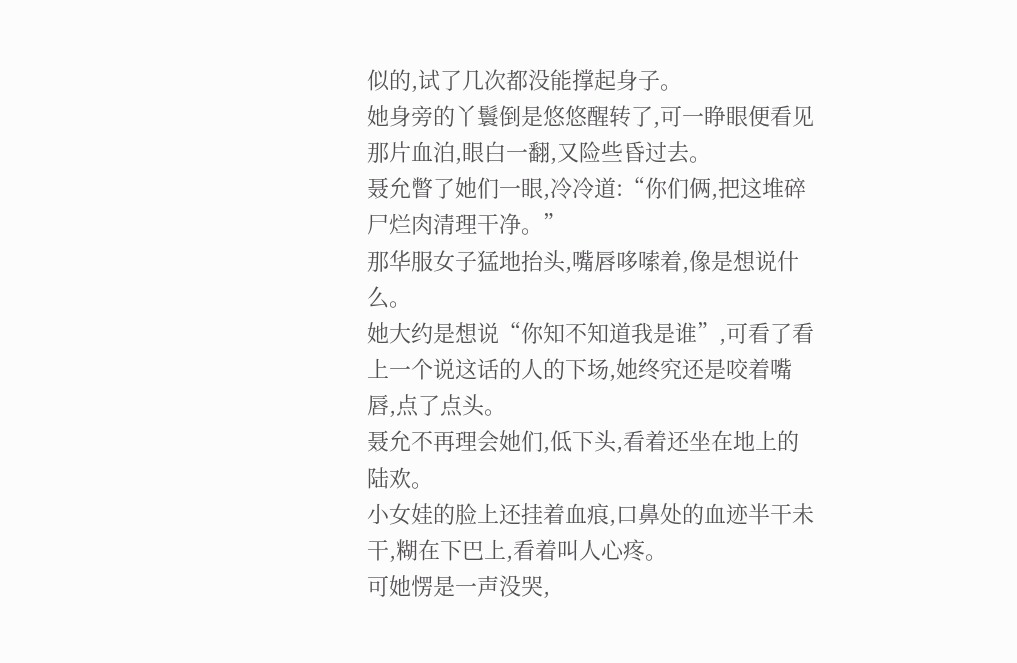似的,试了几次都没能撑起身子。
她身旁的丫鬟倒是悠悠醒转了,可一睁眼便看见那片血泊,眼白一翻,又险些昏过去。
聂允瞥了她们一眼,冷冷道:“你们俩,把这堆碎尸烂肉清理干净。”
那华服女子猛地抬头,嘴唇哆嗦着,像是想说什么。
她大约是想说“你知不知道我是谁”,可看了看上一个说这话的人的下场,她终究还是咬着嘴唇,点了点头。
聂允不再理会她们,低下头,看着还坐在地上的陆欢。
小女娃的脸上还挂着血痕,口鼻处的血迹半干未干,糊在下巴上,看着叫人心疼。
可她愣是一声没哭,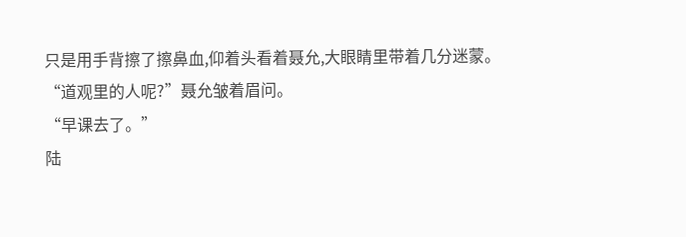只是用手背擦了擦鼻血,仰着头看着聂允,大眼睛里带着几分迷蒙。
“道观里的人呢?”聂允皱着眉问。
“早课去了。”
陆